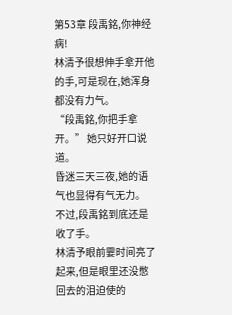第53章 段禹銘,你神经病!
林清予很想伸手拿开他的手,可是现在,她浑身都没有力气。
“段禹銘,你把手拿开。” 她只好开口说道。
昏迷三天三夜,她的语气也显得有气无力。
不过,段禹銘到底还是收了手。
林清予眼前霎时间亮了起来,但是眼里还没憋回去的泪迫使的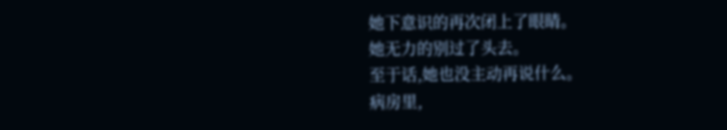她下意识的再次闭上了眼睛。
她无力的别过了头去。
至于话,她也没主动再说什么。
病房里,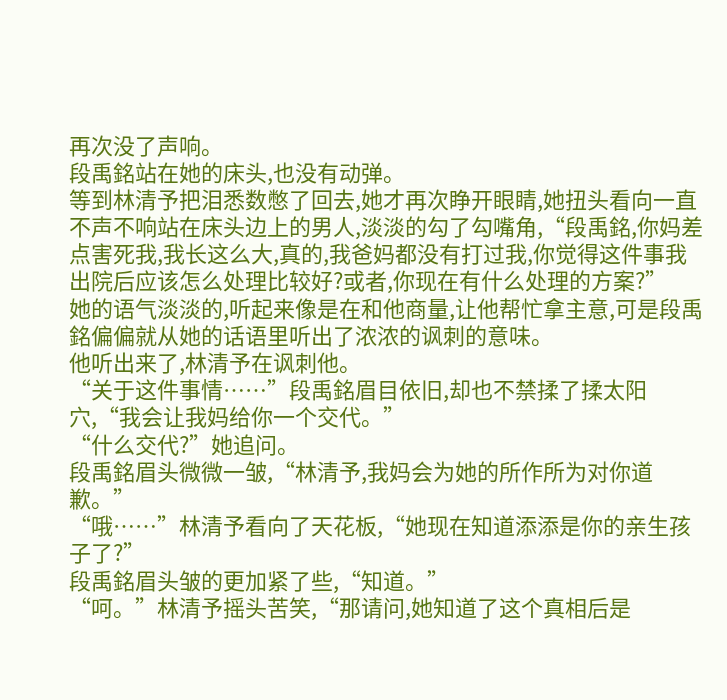再次没了声响。
段禹銘站在她的床头,也没有动弹。
等到林清予把泪悉数憋了回去,她才再次睁开眼睛,她扭头看向一直不声不响站在床头边上的男人,淡淡的勾了勾嘴角,“段禹銘,你妈差点害死我,我长这么大,真的,我爸妈都没有打过我,你觉得这件事我出院后应该怎么处理比较好?或者,你现在有什么处理的方案?”
她的语气淡淡的,听起来像是在和他商量,让他帮忙拿主意,可是段禹銘偏偏就从她的话语里听出了浓浓的讽刺的意味。
他听出来了,林清予在讽刺他。
“关于这件事情……”段禹銘眉目依旧,却也不禁揉了揉太阳穴,“我会让我妈给你一个交代。”
“什么交代?”她追问。
段禹銘眉头微微一皱,“林清予,我妈会为她的所作所为对你道歉。”
“哦……”林清予看向了天花板,“她现在知道添添是你的亲生孩子了?”
段禹銘眉头皱的更加紧了些,“知道。”
“呵。”林清予摇头苦笑,“那请问,她知道了这个真相后是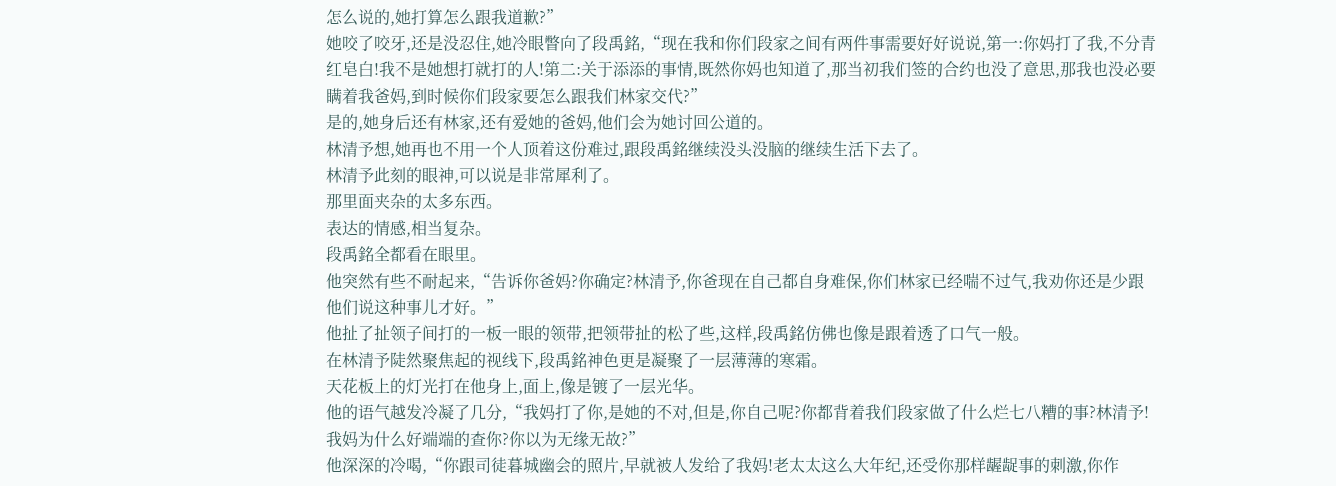怎么说的,她打算怎么跟我道歉?”
她咬了咬牙,还是没忍住,她冷眼瞥向了段禹銘,“现在我和你们段家之间有两件事需要好好说说,第一:你妈打了我,不分青红皂白!我不是她想打就打的人!第二:关于添添的事情,既然你妈也知道了,那当初我们签的合约也没了意思,那我也没必要瞒着我爸妈,到时候你们段家要怎么跟我们林家交代?”
是的,她身后还有林家,还有爱她的爸妈,他们会为她讨回公道的。
林清予想,她再也不用一个人顶着这份难过,跟段禹銘继续没头没脑的继续生活下去了。
林清予此刻的眼神,可以说是非常犀利了。
那里面夹杂的太多东西。
表达的情感,相当复杂。
段禹銘全都看在眼里。
他突然有些不耐起来,“告诉你爸妈?你确定?林清予,你爸现在自己都自身难保,你们林家已经喘不过气,我劝你还是少跟他们说这种事儿才好。”
他扯了扯领子间打的一板一眼的领带,把领带扯的松了些,这样,段禹銘仿佛也像是跟着透了口气一般。
在林清予陡然聚焦起的视线下,段禹銘神色更是凝聚了一层薄薄的寒霜。
天花板上的灯光打在他身上,面上,像是镀了一层光华。
他的语气越发冷凝了几分,“我妈打了你,是她的不对,但是,你自己呢?你都背着我们段家做了什么烂七八糟的事?林清予!我妈为什么好端端的查你?你以为无缘无故?”
他深深的冷喝,“你跟司徒暮城幽会的照片,早就被人发给了我妈!老太太这么大年纪,还受你那样龌龊事的刺激,你作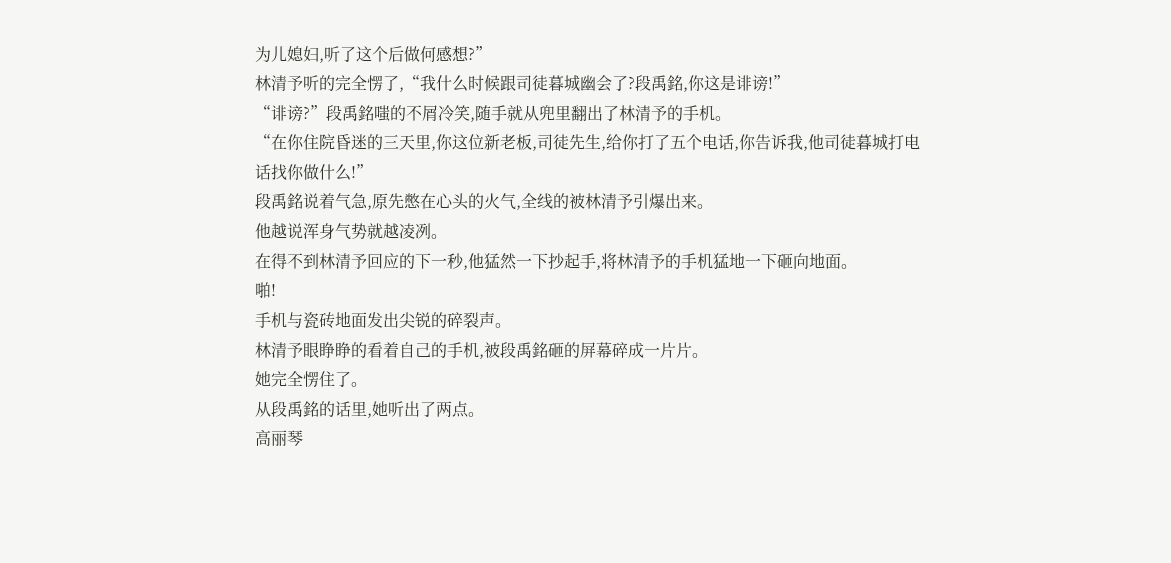为儿媳妇,听了这个后做何感想?”
林清予听的完全愣了,“我什么时候跟司徒暮城幽会了?段禹銘,你这是诽谤!”
“诽谤?”段禹銘嗤的不屑冷笑,随手就从兜里翻出了林清予的手机。
“在你住院昏迷的三天里,你这位新老板,司徒先生,给你打了五个电话,你告诉我,他司徒暮城打电话找你做什么!”
段禹銘说着气急,原先憋在心头的火气,全线的被林清予引爆出来。
他越说浑身气势就越凌冽。
在得不到林清予回应的下一秒,他猛然一下抄起手,将林清予的手机猛地一下砸向地面。
啪!
手机与瓷砖地面发出尖锐的碎裂声。
林清予眼睁睁的看着自己的手机,被段禹銘砸的屏幕碎成一片片。
她完全愣住了。
从段禹銘的话里,她听出了两点。
高丽琴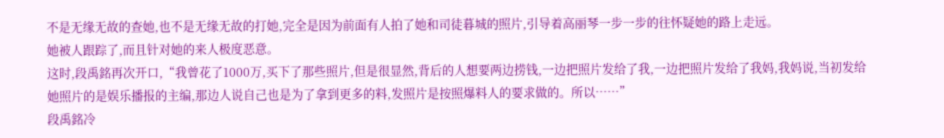不是无缘无故的查她,也不是无缘无故的打她,完全是因为前面有人拍了她和司徒暮城的照片,引导着高丽琴一步一步的往怀疑她的路上走远。
她被人跟踪了,而且针对她的来人极度恶意。
这时,段禹銘再次开口,“我曾花了1000万,买下了那些照片,但是很显然,背后的人想要两边捞钱,一边把照片发给了我,一边把照片发给了我妈,我妈说,当初发给她照片的是娱乐播报的主编,那边人说自己也是为了拿到更多的料,发照片是按照爆料人的要求做的。所以……”
段禹銘冷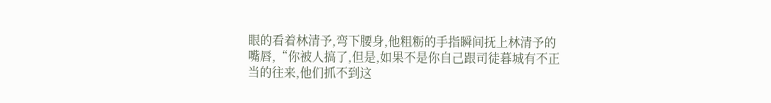眼的看着林清予,弯下腰身,他粗粝的手指瞬间抚上林清予的嘴唇,“你被人搞了,但是,如果不是你自己跟司徒暮城有不正当的往来,他们抓不到这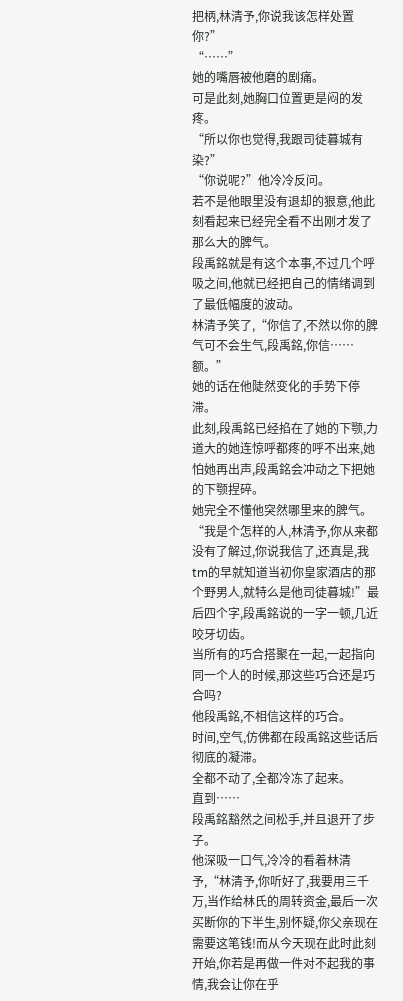把柄,林清予,你说我该怎样处置你?”
“……”
她的嘴唇被他磨的剧痛。
可是此刻,她胸口位置更是闷的发疼。
“所以你也觉得,我跟司徒暮城有染?”
“你说呢?”他冷冷反问。
若不是他眼里没有退却的狠意,他此刻看起来已经完全看不出刚才发了那么大的脾气。
段禹銘就是有这个本事,不过几个呼吸之间,他就已经把自己的情绪调到了最低幅度的波动。
林清予笑了,“你信了,不然以你的脾气可不会生气,段禹銘,你信……额。”
她的话在他陡然变化的手势下停滞。
此刻,段禹銘已经掐在了她的下颚,力道大的她连惊呼都疼的呼不出来,她怕她再出声,段禹銘会冲动之下把她的下颚捏碎。
她完全不懂他突然哪里来的脾气。
“我是个怎样的人,林清予,你从来都没有了解过,你说我信了,还真是,我tm的早就知道当初你皇家酒店的那个野男人,就特么是他司徒暮城!”最后四个字,段禹銘说的一字一顿,几近咬牙切齿。
当所有的巧合搭聚在一起,一起指向同一个人的时候,那这些巧合还是巧合吗?
他段禹銘,不相信这样的巧合。
时间,空气,仿佛都在段禹銘这些话后彻底的凝滞。
全都不动了,全都冷冻了起来。
直到……
段禹銘豁然之间松手,并且退开了步子。
他深吸一口气,冷冷的看着林清予,“林清予,你听好了,我要用三千万,当作给林氏的周转资金,最后一次买断你的下半生,别怀疑,你父亲现在需要这笔钱!而从今天现在此时此刻开始,你若是再做一件对不起我的事情,我会让你在乎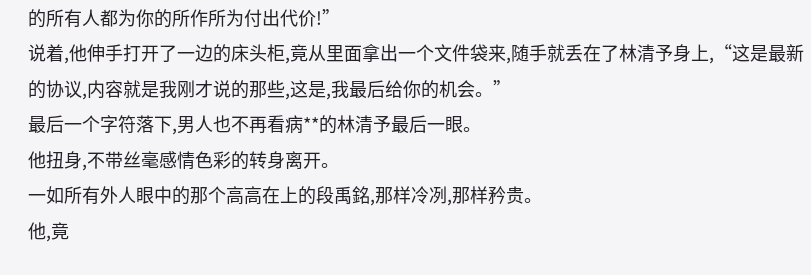的所有人都为你的所作所为付出代价!”
说着,他伸手打开了一边的床头柜,竟从里面拿出一个文件袋来,随手就丢在了林清予身上,“这是最新的协议,内容就是我刚才说的那些,这是,我最后给你的机会。”
最后一个字符落下,男人也不再看病**的林清予最后一眼。
他扭身,不带丝毫感情色彩的转身离开。
一如所有外人眼中的那个高高在上的段禹銘,那样冷冽,那样矜贵。
他,竟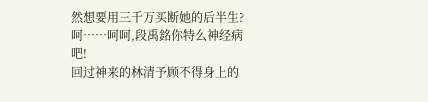然想要用三千万买断她的后半生?
呵……呵呵,段禹銘你特么神经病吧!
回过神来的林清予顾不得身上的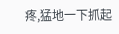疼,猛地一下抓起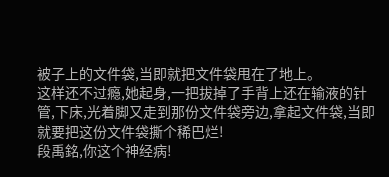被子上的文件袋,当即就把文件袋甩在了地上。
这样还不过瘾,她起身,一把拔掉了手背上还在输液的针管,下床,光着脚又走到那份文件袋旁边,拿起文件袋,当即就要把这份文件袋撕个稀巴烂!
段禹銘,你这个神经病!